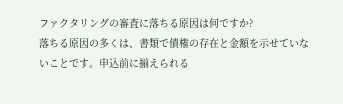ファクタリングの審査に落ちる原因は何ですか?
落ちる原因の多くは、書類で債権の存在と金額を示せていないことです。申込前に揃えられる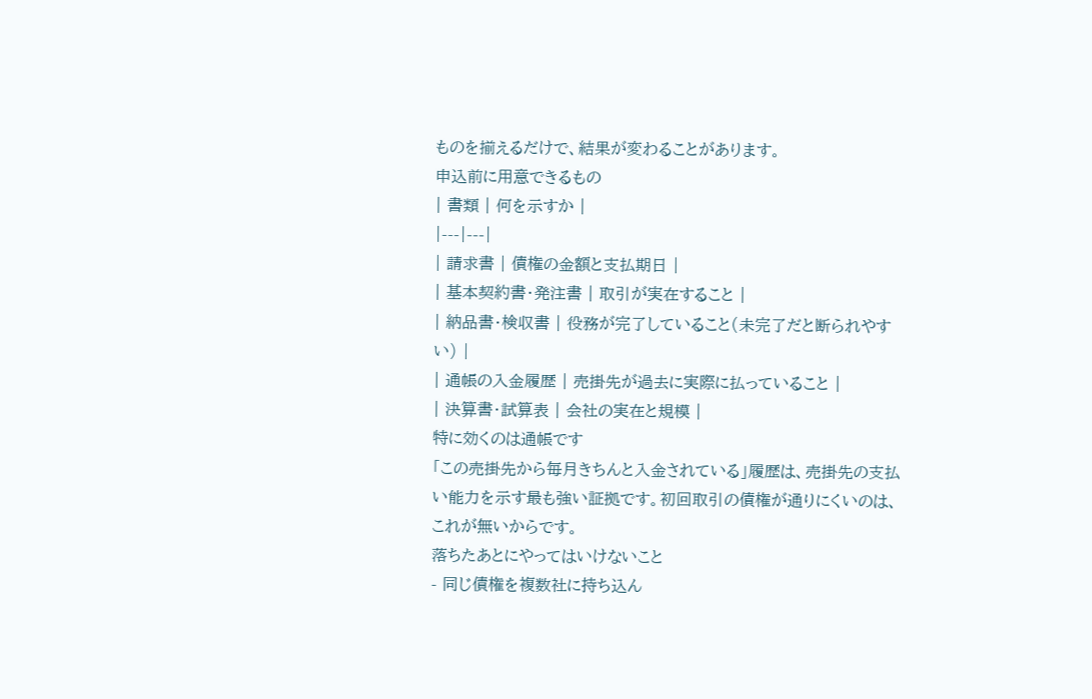ものを揃えるだけで、結果が変わることがあります。
申込前に用意できるもの
| 書類 | 何を示すか |
|---|---|
| 請求書 | 債権の金額と支払期日 |
| 基本契約書・発注書 | 取引が実在すること |
| 納品書・検収書 | 役務が完了していること(未完了だと断られやすい) |
| 通帳の入金履歴 | 売掛先が過去に実際に払っていること |
| 決算書・試算表 | 会社の実在と規模 |
特に効くのは通帳です
「この売掛先から毎月きちんと入金されている」履歴は、売掛先の支払い能力を示す最も強い証拠です。初回取引の債権が通りにくいのは、これが無いからです。
落ちたあとにやってはいけないこと
- 同じ債権を複数社に持ち込ん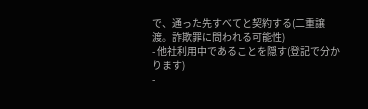で、通った先すべてと契約する(二重譲渡。詐欺罪に問われる可能性)
- 他社利用中であることを隠す(登記で分かります)
-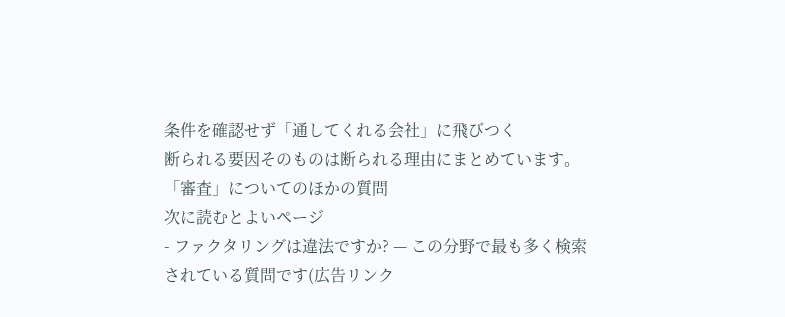条件を確認せず「通してくれる会社」に飛びつく
断られる要因そのものは断られる理由にまとめています。
「審査」についてのほかの質問
次に読むとよいページ
- ファクタリングは違法ですか? — この分野で最も多く検索されている質問です(広告リンク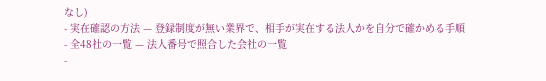なし)
- 実在確認の方法 — 登録制度が無い業界で、相手が実在する法人かを自分で確かめる手順
- 全48社の一覧 — 法人番号で照合した会社の一覧
-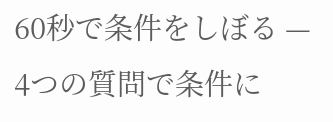60秒で条件をしぼる — 4つの質問で条件に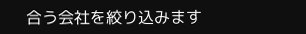合う会社を絞り込みます